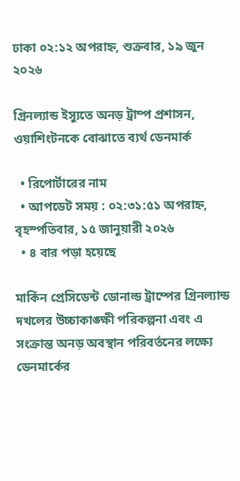ঢাকা ০২:১২ অপরাহ্ন, শুক্রবার, ১৯ জুন ২০২৬

গ্রিনল্যান্ড ইস্যুতে অনড় ট্রাম্প প্রশাসন, ওয়াশিংটনকে বোঝাতে ব্যর্থ ডেনমার্ক

  • রিপোর্টারের নাম
  • আপডেট সময় : ০২:৩১:৫১ অপরাহ্ন, বৃহস্পতিবার, ১৫ জানুয়ারী ২০২৬
  • ৪ বার পড়া হয়েছে

মার্কিন প্রেসিডেন্ট ডোনাল্ড ট্রাম্পের গ্রিনল্যান্ড দখলের উচ্চাকাঙ্ক্ষী পরিকল্পনা এবং এ সংক্রান্ত অনড় অবস্থান পরিবর্তনের লক্ষ্যে ডেনমার্কের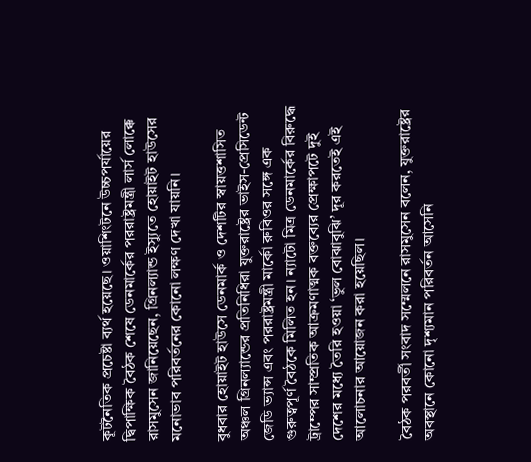কূটনৈতিক প্রচেষ্টা ব্যর্থ হয়েছে। ওয়াশিংটনে উচ্চপর্যায়ের দ্বিপাক্ষিক বৈঠক শেষে ডেনমার্কের পররাষ্ট্রমন্ত্রী লার্স লোক্কে রাসমুসেন জানিয়েছেন, গ্রিনল্যান্ড ইস্যুতে হোয়াইট হাউসের মনোভাব পরিবর্তনের কোনো লক্ষণ দেখা যায়নি।

বুধবার হোয়াইট হাউসে ডেনমার্ক ও দেশটির স্বায়ত্তশাসিত অঞ্চল গ্রিনল্যান্ডের প্রতিনিধিরা যুক্তরাষ্ট্রের ভাইস-প্রেসিডেন্ট জেডি ভ্যান্স এবং পররাষ্ট্রমন্ত্রী মার্কো রুবিওর সঙ্গে এক গুরুত্বপূর্ণ বৈঠকে মিলিত হন। ন্যাটো মিত্র ডেনমার্কের বিরুদ্ধে ট্রাম্পের সাম্প্রতিক আক্রমণাত্মক বক্তব্যের প্রেক্ষাপটে দুই দেশের মধ্যে তৈরি হওয়া ‘ভুল বোঝাবুঝি’ দূর করতেই এই আলোচনার আয়োজন করা হয়েছিল।

বৈঠক পরবর্তী সংবাদ সম্মেলনে রাসমুসেন বলেন, যুক্তরাষ্ট্রের অবস্থানে কোনো দৃশ্যমান পরিবর্তন আসেনি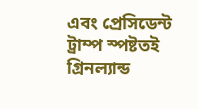এবং প্রেসিডেন্ট ট্রাম্প স্পষ্টতই গ্রিনল্যান্ড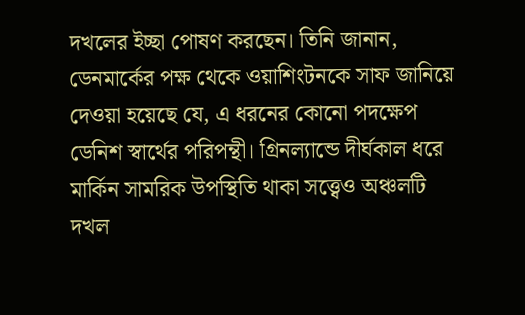দখলের ইচ্ছা পোষণ করছেন। তিনি জানান, ডেনমার্কের পক্ষ থেকে ওয়াশিংটনকে সাফ জানিয়ে দেওয়া হয়েছে যে, এ ধরনের কোনো পদক্ষেপ ডেনিশ স্বার্থের পরিপন্থী। গ্রিনল্যান্ডে দীর্ঘকাল ধরে মার্কিন সামরিক উপস্থিতি থাকা সত্ত্বেও অঞ্চলটি দখল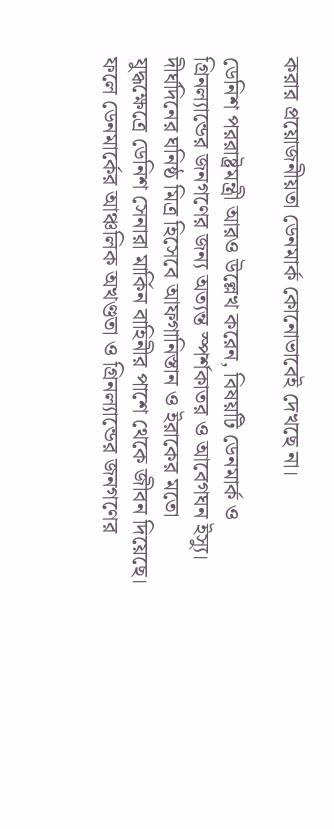করার প্রয়োজনীয়তা ডেনমার্ক কোনোভাবেই দেখছে না।

ডেনিশ পররাষ্ট্রমন্ত্রী আরও উল্লেখ করেন, বিষয়টি ডেনমার্ক ও গ্রিনল্যান্ডের জনগণের জন্য অত্যন্ত স্পর্শকাতর ও আবেগঘন ইস্যু। দীর্ঘদিনের ঘনিষ্ঠ মিত্র হিসেবে আফগানিস্তান ও ইরাকের মতো যুদ্ধক্ষেত্রে ডেনিশ সেনারা মার্কিন বাহিনীর পাশে থেকে জীবন দিয়েছে। ফলে ডেনমার্কের আঞ্চলিক অখণ্ডতা ও গ্রিনল্যান্ডের জনগণের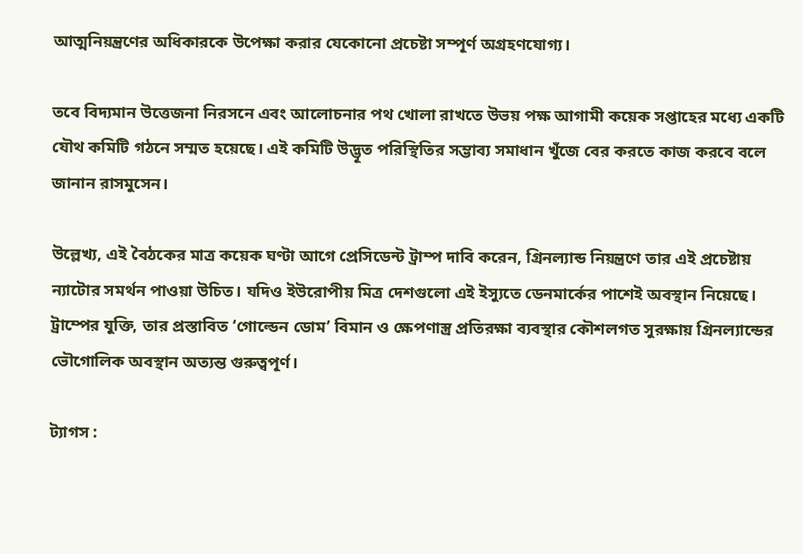আত্মনিয়ন্ত্রণের অধিকারকে উপেক্ষা করার যেকোনো প্রচেষ্টা সম্পূর্ণ অগ্রহণযোগ্য।

তবে বিদ্যমান উত্তেজনা নিরসনে এবং আলোচনার পথ খোলা রাখতে উভয় পক্ষ আগামী কয়েক সপ্তাহের মধ্যে একটি যৌথ কমিটি গঠনে সম্মত হয়েছে। এই কমিটি উদ্ভূত পরিস্থিতির সম্ভাব্য সমাধান খুঁজে বের করতে কাজ করবে বলে জানান রাসমুসেন।

উল্লেখ্য, এই বৈঠকের মাত্র কয়েক ঘণ্টা আগে প্রেসিডেন্ট ট্রাম্প দাবি করেন, গ্রিনল্যান্ড নিয়ন্ত্রণে তার এই প্রচেষ্টায় ন্যাটোর সমর্থন পাওয়া উচিত। যদিও ইউরোপীয় মিত্র দেশগুলো এই ইস্যুতে ডেনমার্কের পাশেই অবস্থান নিয়েছে। ট্রাম্পের যুক্তি, তার প্রস্তাবিত ‘গোল্ডেন ডোম’ বিমান ও ক্ষেপণাস্ত্র প্রতিরক্ষা ব্যবস্থার কৌশলগত সুরক্ষায় গ্রিনল্যান্ডের ভৌগোলিক অবস্থান অত্যন্ত গুরুত্বপূর্ণ।

ট্যাগস :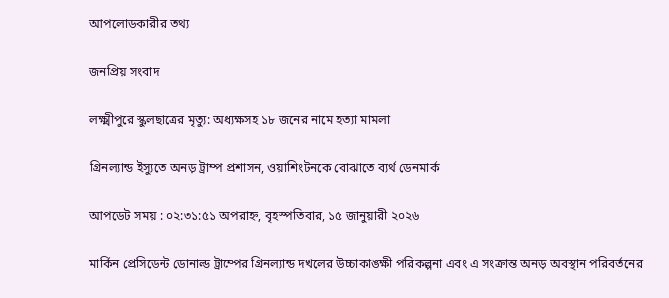আপলোডকারীর তথ্য

জনপ্রিয় সংবাদ

লক্ষ্মীপুরে স্কুলছাত্রের মৃত্যু: অধ্যক্ষসহ ১৮ জনের নামে হত্যা মামলা

গ্রিনল্যান্ড ইস্যুতে অনড় ট্রাম্প প্রশাসন, ওয়াশিংটনকে বোঝাতে ব্যর্থ ডেনমার্ক

আপডেট সময় : ০২:৩১:৫১ অপরাহ্ন, বৃহস্পতিবার, ১৫ জানুয়ারী ২০২৬

মার্কিন প্রেসিডেন্ট ডোনাল্ড ট্রাম্পের গ্রিনল্যান্ড দখলের উচ্চাকাঙ্ক্ষী পরিকল্পনা এবং এ সংক্রান্ত অনড় অবস্থান পরিবর্তনের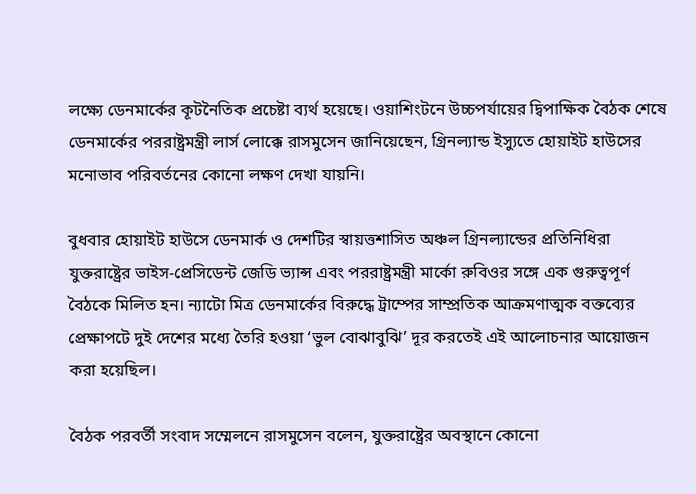লক্ষ্যে ডেনমার্কের কূটনৈতিক প্রচেষ্টা ব্যর্থ হয়েছে। ওয়াশিংটনে উচ্চপর্যায়ের দ্বিপাক্ষিক বৈঠক শেষে ডেনমার্কের পররাষ্ট্রমন্ত্রী লার্স লোক্কে রাসমুসেন জানিয়েছেন, গ্রিনল্যান্ড ইস্যুতে হোয়াইট হাউসের মনোভাব পরিবর্তনের কোনো লক্ষণ দেখা যায়নি।

বুধবার হোয়াইট হাউসে ডেনমার্ক ও দেশটির স্বায়ত্তশাসিত অঞ্চল গ্রিনল্যান্ডের প্রতিনিধিরা যুক্তরাষ্ট্রের ভাইস-প্রেসিডেন্ট জেডি ভ্যান্স এবং পররাষ্ট্রমন্ত্রী মার্কো রুবিওর সঙ্গে এক গুরুত্বপূর্ণ বৈঠকে মিলিত হন। ন্যাটো মিত্র ডেনমার্কের বিরুদ্ধে ট্রাম্পের সাম্প্রতিক আক্রমণাত্মক বক্তব্যের প্রেক্ষাপটে দুই দেশের মধ্যে তৈরি হওয়া ‘ভুল বোঝাবুঝি’ দূর করতেই এই আলোচনার আয়োজন করা হয়েছিল।

বৈঠক পরবর্তী সংবাদ সম্মেলনে রাসমুসেন বলেন, যুক্তরাষ্ট্রের অবস্থানে কোনো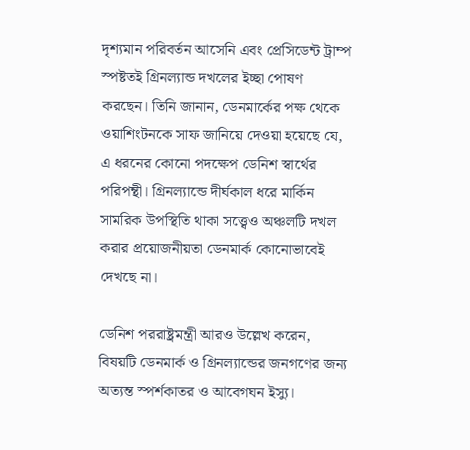দৃশ্যমান পরিবর্তন আসেনি এবং প্রেসিডেন্ট ট্রাম্প স্পষ্টতই গ্রিনল্যান্ড দখলের ইচ্ছা পোষণ করছেন। তিনি জানান, ডেনমার্কের পক্ষ থেকে ওয়াশিংটনকে সাফ জানিয়ে দেওয়া হয়েছে যে, এ ধরনের কোনো পদক্ষেপ ডেনিশ স্বার্থের পরিপন্থী। গ্রিনল্যান্ডে দীর্ঘকাল ধরে মার্কিন সামরিক উপস্থিতি থাকা সত্ত্বেও অঞ্চলটি দখল করার প্রয়োজনীয়তা ডেনমার্ক কোনোভাবেই দেখছে না।

ডেনিশ পররাষ্ট্রমন্ত্রী আরও উল্লেখ করেন, বিষয়টি ডেনমার্ক ও গ্রিনল্যান্ডের জনগণের জন্য অত্যন্ত স্পর্শকাতর ও আবেগঘন ইস্যু।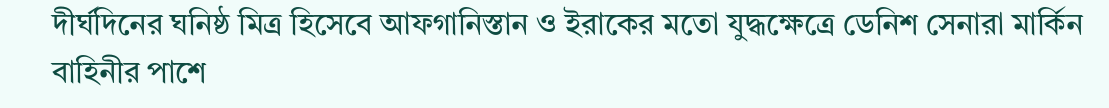দীর্ঘদিনের ঘনিষ্ঠ মিত্র হিসেবে আফগানিস্তান ও ইরাকের মতো যুদ্ধক্ষেত্রে ডেনিশ সেনারা মার্কিন বাহিনীর পাশে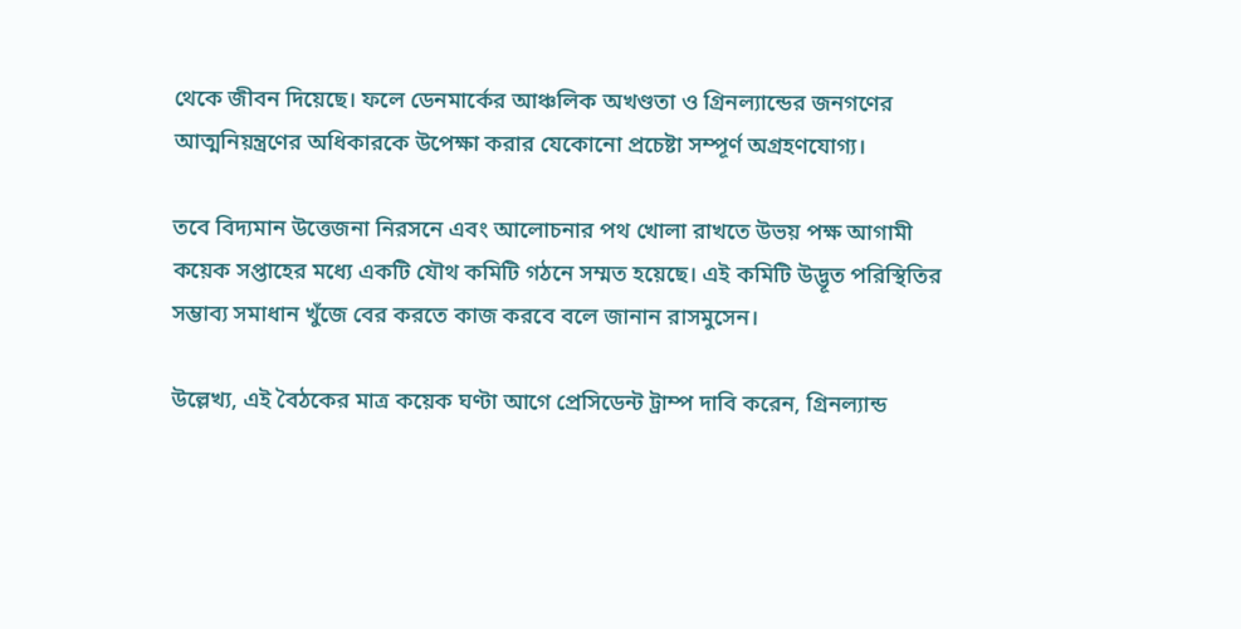থেকে জীবন দিয়েছে। ফলে ডেনমার্কের আঞ্চলিক অখণ্ডতা ও গ্রিনল্যান্ডের জনগণের আত্মনিয়ন্ত্রণের অধিকারকে উপেক্ষা করার যেকোনো প্রচেষ্টা সম্পূর্ণ অগ্রহণযোগ্য।

তবে বিদ্যমান উত্তেজনা নিরসনে এবং আলোচনার পথ খোলা রাখতে উভয় পক্ষ আগামী কয়েক সপ্তাহের মধ্যে একটি যৌথ কমিটি গঠনে সম্মত হয়েছে। এই কমিটি উদ্ভূত পরিস্থিতির সম্ভাব্য সমাধান খুঁজে বের করতে কাজ করবে বলে জানান রাসমুসেন।

উল্লেখ্য, এই বৈঠকের মাত্র কয়েক ঘণ্টা আগে প্রেসিডেন্ট ট্রাম্প দাবি করেন, গ্রিনল্যান্ড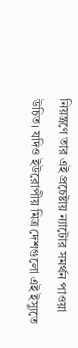নিয়ন্ত্রণে তার এই প্রচেষ্টায় ন্যাটোর সমর্থন পাওয়া উচিত। যদিও ইউরোপীয় মিত্র দেশগুলো এই ইস্যুতে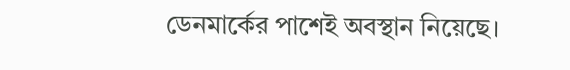ডেনমার্কের পাশেই অবস্থান নিয়েছে।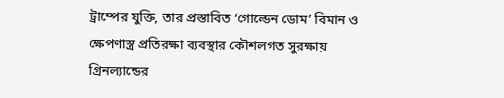ট্রাম্পের যুক্তি, তার প্রস্তাবিত ‘গোল্ডেন ডোম’ বিমান ও ক্ষেপণাস্ত্র প্রতিরক্ষা ব্যবস্থার কৌশলগত সুরক্ষায় গ্রিনল্যান্ডের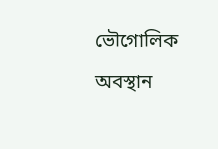ভৌগোলিক অবস্থান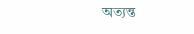অত্যন্ত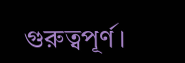গুরুত্বপূর্ণ।